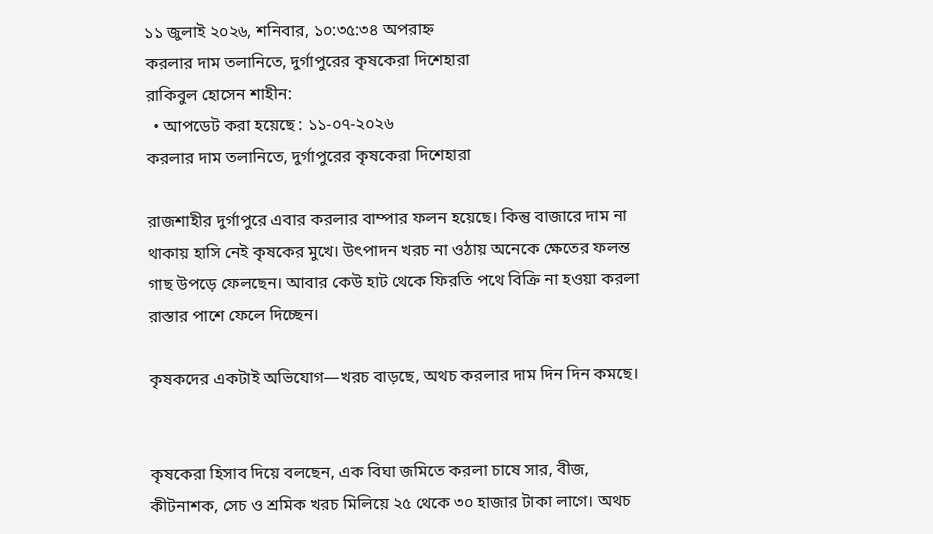১১ জুলাই ২০২৬, শনিবার, ১০:৩৫:৩৪ অপরাহ্ন
করলার দাম তলানিতে, দুর্গাপুরের কৃষকেরা দিশেহারা
রাকিবুল হোসেন শাহীন:
  • আপডেট করা হয়েছে : ১১-০৭-২০২৬
করলার দাম তলানিতে, দুর্গাপুরের কৃষকেরা দিশেহারা

রাজশাহীর দুর্গাপুরে এবার করলার বাম্পার ফলন হয়েছে। কিন্তু বাজারে দাম না থাকায় হাসি নেই কৃষকের মুখে। উৎপাদন খরচ না ওঠায় অনেকে ক্ষেতের ফলন্ত গাছ উপড়ে ফেলছেন। আবার কেউ হাট থেকে ফিরতি পথে বিক্রি না হওয়া করলা রাস্তার পাশে ফেলে দিচ্ছেন।

কৃষকদের একটাই অভিযোগ—খরচ বাড়ছে, অথচ করলার দাম দিন দিন কমছে।


কৃষকেরা হিসাব দিয়ে বলছেন, এক বিঘা জমিতে করলা চাষে সার, বীজ, কীটনাশক, সেচ ও শ্রমিক খরচ মিলিয়ে ২৫ থেকে ৩০ হাজার টাকা লাগে। অথচ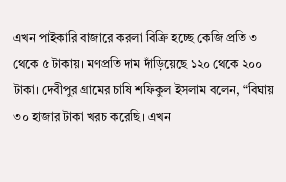এখন পাইকারি বাজারে করলা বিক্রি হচ্ছে কেজি প্রতি ৩ থেকে ৫ টাকায়। মণপ্রতি দাম দাঁড়িয়েছে ১২০ থেকে ২০০ টাকা। দেবীপুর গ্রামের চাষি শফিকুল ইসলাম বলেন, “বিঘায় ৩০ হাজার টাকা খরচ করেছি। এখন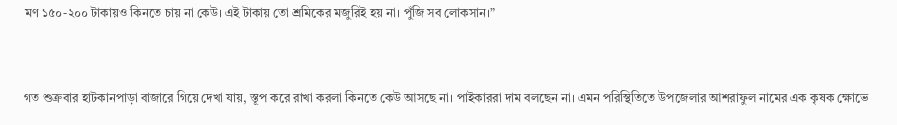মণ ১৫০-২০০ টাকায়ও কিনতে চায় না কেউ। এই টাকায় তো শ্রমিকের মজুরিই হয় না। পুঁজি সব লোকসান।”


গত শুক্রবার হাটকানপাড়া বাজারে গিয়ে দেখা যায়, স্তূপ করে রাখা করলা কিনতে কেউ আসছে না। পাইকাররা দাম বলছেন না। এমন পরিস্থিতিতে উপজেলার আশরাফুল নামের এক কৃষক ক্ষোভে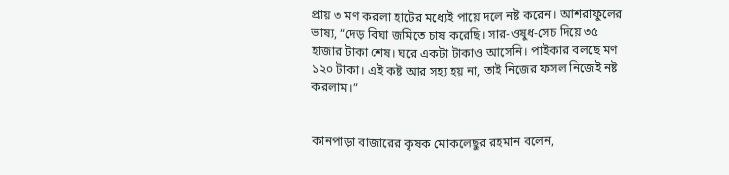প্রায় ৩ মণ করলা হাটের মধ্যেই পায়ে দলে নষ্ট করেন। আশরাফুলের ভাষ্য, “দেড় বিঘা জমিতে চাষ করেছি। সার-ওষুধ-সেচ দিয়ে ৩৫ হাজার টাকা শেষ। ঘরে একটা টাকাও আসেনি। পাইকার বলছে মণ ১২০ টাকা। এই কষ্ট আর সহ্য হয় না, তাই নিজের ফসল নিজেই নষ্ট করলাম।”


কানপাড়া বাজারের কৃষক মোকলেছুর রহমান বলেন,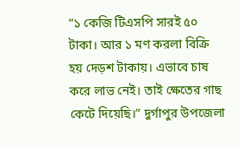“১ কেজি টিএসপি সারই ৫০ টাকা। আর ১ মণ করলা বিক্রি হয় দেড়শ টাকায়। এভাবে চাষ করে লাভ নেই। তাই ক্ষেতের গাছ কেটে দিয়েছি।” দুর্গাপুর উপজেলা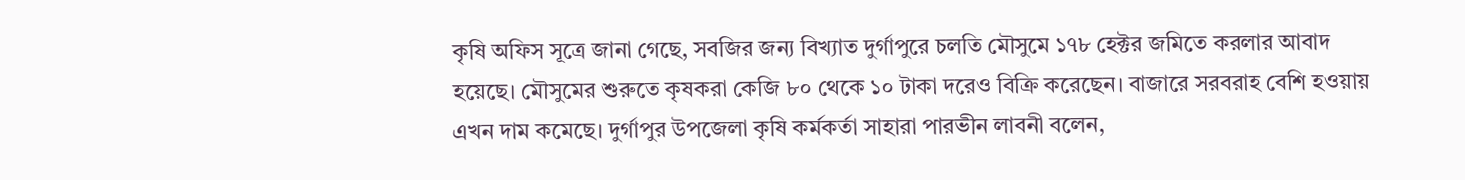কৃষি অফিস সূত্রে জানা গেছে, সবজির জন্য বিখ্যাত দুর্গাপুরে চলতি মৌসুমে ১৭৮ হেক্টর জমিতে করলার আবাদ হয়েছে। মৌসুমের শুরুতে কৃষকরা কেজি ৮০ থেকে ১০ টাকা দরেও বিক্রি করেছেন। বাজারে সরবরাহ বেশি হওয়ায় এখন দাম কমেছে। দুর্গাপুর উপজেলা কৃষি কর্মকর্তা সাহারা পারভীন লাবনী বলেন,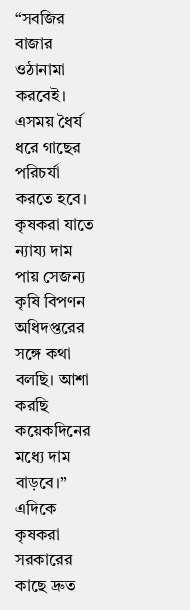“সবজির বাজার ওঠানামা করবেই। এসময় ধৈর্য ধরে গাছের পরিচর্যা করতে হবে। কৃষকরা যাতে ন্যায্য দাম পায় সেজন্য কৃষি বিপণন অধিদপ্তরের সঙ্গে কথা বলছি। আশা করছি কয়েকদিনের মধ্যে দাম বাড়বে।” এদিকে কৃষকরা সরকারের কাছে দ্রুত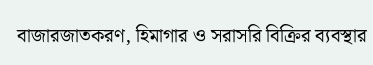বাজারজাতকরণ, হিমাগার ও সরাসরি বিক্রির ব্যবস্থার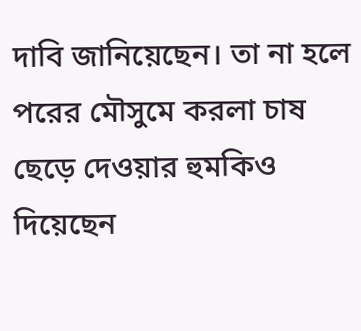দাবি জানিয়েছেন। তা না হলে পরের মৌসুমে করলা চাষ ছেড়ে দেওয়ার হুমকিও দিয়েছেন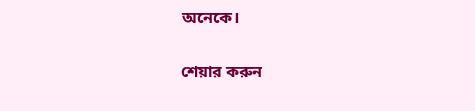অনেকে।

শেয়ার করুন